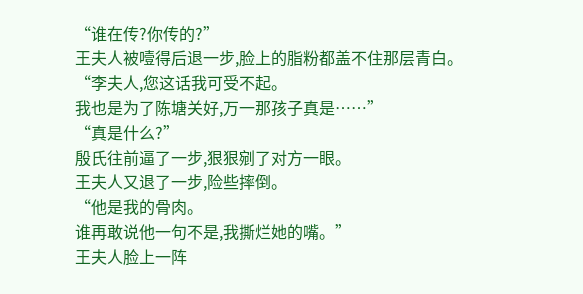“谁在传?你传的?”
王夫人被噎得后退一步,脸上的脂粉都盖不住那层青白。
“李夫人,您这话我可受不起。
我也是为了陈塘关好,万一那孩子真是……”
“真是什么?”
殷氏往前逼了一步,狠狠剜了对方一眼。
王夫人又退了一步,险些摔倒。
“他是我的骨肉。
谁再敢说他一句不是,我撕烂她的嘴。”
王夫人脸上一阵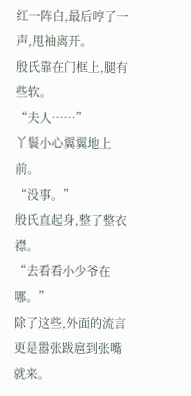红一阵白,最后哼了一声,甩袖离开。
殷氏靠在门框上,腿有些软。
“夫人……”
丫鬟小心翼翼地上前。
“没事。”
殷氏直起身,整了整衣襟。
“去看看小少爷在哪。”
除了这些,外面的流言更是嚣张跋扈到张嘴就来。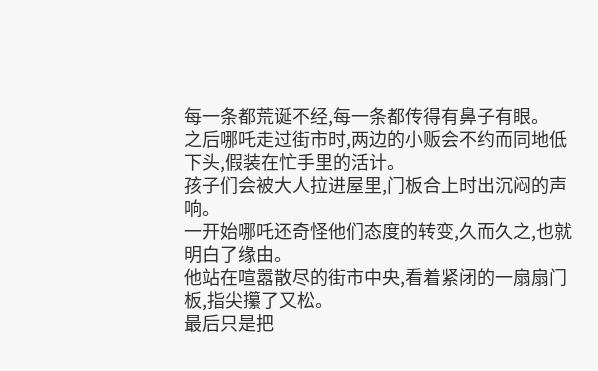每一条都荒诞不经,每一条都传得有鼻子有眼。
之后哪吒走过街市时,两边的小贩会不约而同地低下头,假装在忙手里的活计。
孩子们会被大人拉进屋里,门板合上时出沉闷的声响。
一开始哪吒还奇怪他们态度的转变,久而久之,也就明白了缘由。
他站在喧嚣散尽的街市中央,看着紧闭的一扇扇门板,指尖攥了又松。
最后只是把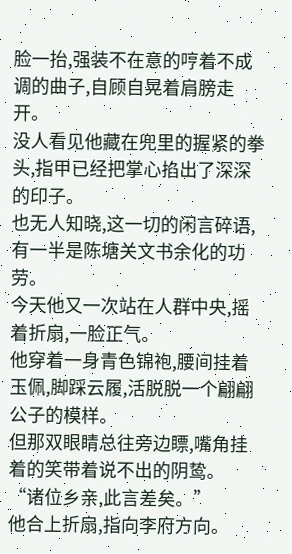脸一抬,强装不在意的哼着不成调的曲子,自顾自晃着肩膀走开。
没人看见他藏在兜里的握紧的拳头,指甲已经把掌心掐出了深深的印子。
也无人知晓,这一切的闲言碎语,有一半是陈塘关文书余化的功劳。
今天他又一次站在人群中央,摇着折扇,一脸正气。
他穿着一身青色锦袍,腰间挂着玉佩,脚踩云履,活脱脱一个翩翩公子的模样。
但那双眼睛总往旁边瞟,嘴角挂着的笑带着说不出的阴鸷。
“诸位乡亲,此言差矣。”
他合上折扇,指向李府方向。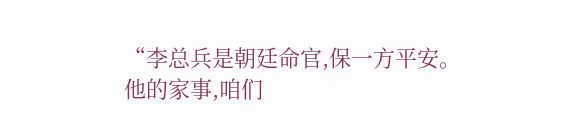“李总兵是朝廷命官,保一方平安。
他的家事,咱们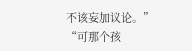不该妄加议论。”
“可那个孩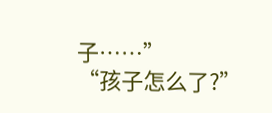子……”
“孩子怎么了?”